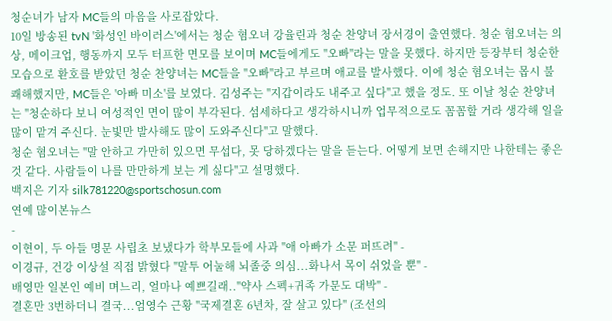청순녀가 남자 MC들의 마음을 사로잡았다.
10일 방송된 tvN '화성인 바이러스'에서는 청순 혐오녀 강율린과 청순 찬양녀 장서경이 출연했다. 청순 혐오녀는 의상, 메이크업, 행동까지 모두 터프한 면모를 보이며 MC들에게도 "오빠"라는 말을 못했다. 하지만 등장부터 청순한 모습으로 환호를 받았던 청순 찬양녀는 MC들을 "오빠"라고 부르며 애교를 발사했다. 이에 청순 혐오녀는 몹시 불쾌해했지만, MC들은 '아빠 미소'를 보였다. 김성주는 "지갑이라도 내주고 싶다"고 했을 정도. 또 이날 청순 찬양녀는 "청순하다 보니 여성적인 면이 많이 부각된다. 섬세하다고 생각하시니까 업무적으로도 꼼꼼할 거라 생각해 일을 많이 맡겨 주신다. 눈빛만 발사해도 많이 도와주신다"고 말했다.
청순 혐오녀는 "말 안하고 가만히 있으면 무섭다, 못 당하겠다는 말을 듣는다. 어떻게 보면 손해지만 나한테는 좋은 것 같다. 사람들이 나를 만만하게 보는 게 싫다"고 설명했다.
백지은 기자 silk781220@sportschosun.com
연예 많이본뉴스
-
이현이, 두 아들 명문 사립초 보냈다가 학부모들에 사과 "애 아빠가 소문 퍼뜨려" -
이경규, 건강 이상설 직접 밝혔다 "말투 어눌해 뇌졸중 의심...화나서 목이 쉬었을 뿐" -
배영만 일본인 예비 며느리, 얼마나 예쁘길래.."약사 스펙+귀족 가문도 대박" -
결혼만 3번하더니 결국...엄영수 근황 "국제결혼 6년차, 잘 살고 있다" (조선의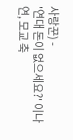사랑꾼) -
'연대 돈이 없으세요?' 이나연, 모교 축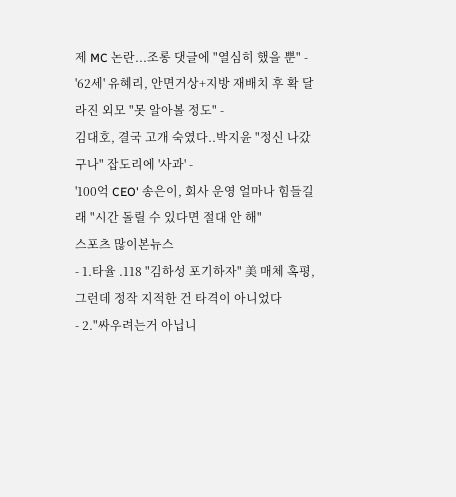제 MC 논란...조롱 댓글에 "열심히 했을 뿐" -
'62세' 유혜리, 안면거상+지방 재배치 후 확 달라진 외모 "못 알아볼 정도" -
김대호, 결국 고개 숙였다..박지윤 "정신 나갔구나" 잡도리에 '사과' -
'100억 CEO' 송은이, 회사 운영 얼마나 힘들길래 "시간 돌릴 수 있다면 절대 안 해"
스포츠 많이본뉴스
- 1.타율 .118 "김하성 포기하자" 美 매체 혹평, 그런데 정작 지적한 건 타격이 아니었다
- 2."싸우려는거 아닙니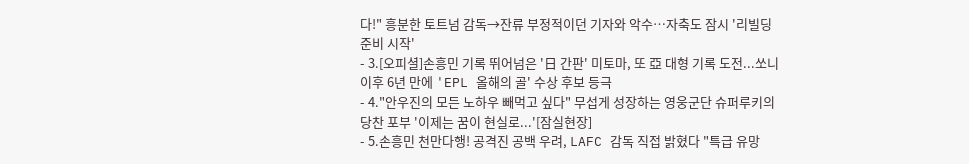다!" 흥분한 토트넘 감독→잔류 부정적이던 기자와 악수…자축도 잠시 '리빌딩 준비 시작'
- 3.[오피셜]손흥민 기록 뛰어넘은 '日 간판' 미토마, 또 亞 대형 기록 도전...쏘니 이후 6년 만에 'EPL 올해의 골' 수상 후보 등극
- 4."안우진의 모든 노하우 빼먹고 싶다" 무섭게 성장하는 영웅군단 슈퍼루키의 당찬 포부 '이제는 꿈이 현실로...'[잠실현장]
- 5.손흥민 천만다행! 공격진 공백 우려, LAFC 감독 직접 밝혔다 "특급 유망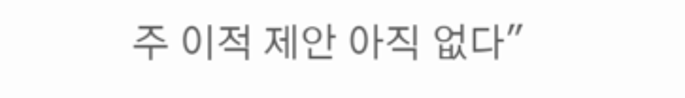주 이적 제안 아직 없다"